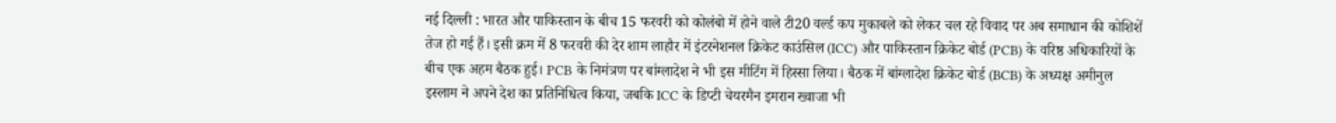नई दिल्ली : भारत और पाकिस्तान के बीच 15 फरवरी को कोलंबो में होने वाले टी20 वर्ल्ड कप मुकाबले को लेकर चल रहे विवाद पर अब समाधान की कोशिशें तेज हो गई हैं। इसी क्रम में 8 फरवरी की देर शाम लाहौर में इंटरनेशनल क्रिकेट काउंसिल (ICC) और पाकिस्तान क्रिकेट बोर्ड (PCB) के वरिष्ठ अधिकारियों के बीच एक अहम बैठक हुई। PCB के निमंत्रण पर बांग्लादेश ने भी इस मीटिंग में हिस्सा लिया। बैठक में बांग्लादेश क्रिकेट बोर्ड (BCB) के अध्यक्ष अमीनुल इस्लाम ने अपने देश का प्रतिनिधित्व किया, जबकि ICC के डिप्टी चेयरमैन इमरान ख्वाजा भी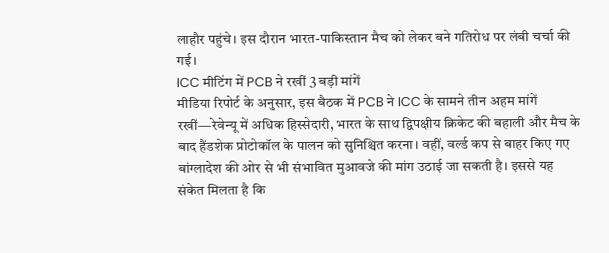लाहौर पहुंचे। इस दौरान भारत-पाकिस्तान मैच को लेकर बने गतिरोध पर लंबी चर्चा की गई।
ICC मीटिंग में PCB ने रखीं 3 बड़ी मांगें
मीडिया रिपोर्ट के अनुसार, इस बैठक में PCB ने ICC के सामने तीन अहम मांगें रखीं—रेवेन्यू में अधिक हिस्सेदारी, भारत के साथ द्विपक्षीय क्रिकेट की बहाली और मैच के बाद हैंडशेक प्रोटोकॉल के पालन को सुनिश्चित करना। वहीं, वर्ल्ड कप से बाहर किए गए बांग्लादेश की ओर से भी संभावित मुआवजे की मांग उठाई जा सकती है। इससे यह संकेत मिलता है कि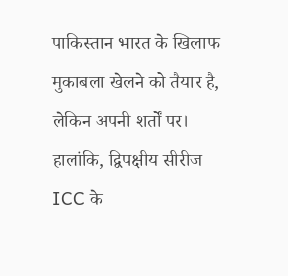पाकिस्तान भारत के खिलाफ मुकाबला खेलने को तैयार है, लेकिन अपनी शर्तों पर। हालांकि, द्विपक्षीय सीरीज ICC के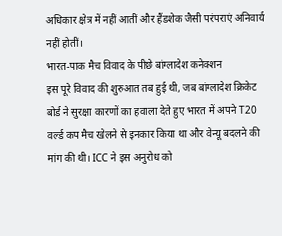अधिकार क्षेत्र में नहीं आतीं और हैंडशेक जैसी परंपराएं अनिवार्य नहीं होतीं।
भारत-पाक मैच विवाद के पीछे बांग्लादेश कनेक्शन
इस पूरे विवाद की शुरुआत तब हुई थी, जब बांग्लादेश क्रिकेट बोर्ड ने सुरक्षा कारणों का हवाला देते हुए भारत में अपने T20 वर्ल्ड कप मैच खेलने से इनकार किया था और वेन्यू बदलने की मांग की थी। ICC ने इस अनुरोध को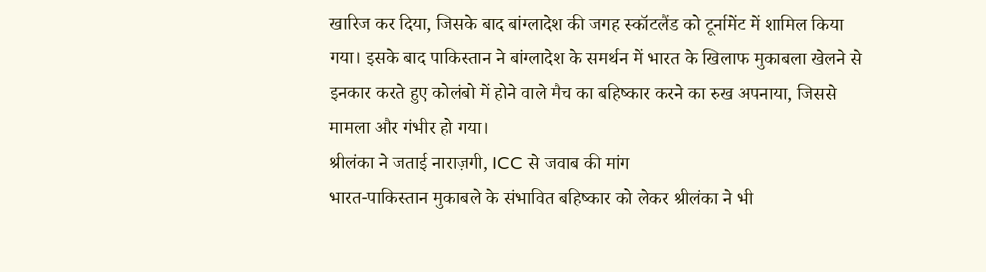खारिज कर दिया, जिसके बाद बांग्लादेश की जगह स्कॉटलैंड को टूर्नामेंट में शामिल किया गया। इसके बाद पाकिस्तान ने बांग्लादेश के समर्थन में भारत के खिलाफ मुकाबला खेलने से इनकार करते हुए कोलंबो में होने वाले मैच का बहिष्कार करने का रुख अपनाया, जिससे मामला और गंभीर हो गया।
श्रीलंका ने जताई नाराज़गी, ICC से जवाब की मांग
भारत-पाकिस्तान मुकाबले के संभावित बहिष्कार को लेकर श्रीलंका ने भी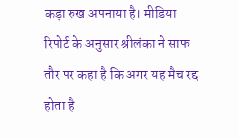कड़ा रुख अपनाया है। मीडिया रिपोर्ट के अनुसार श्रीलंका ने साफ तौर पर कहा है कि अगर यह मैच रद्द होता है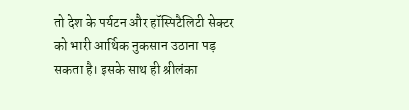तो देश के पर्यटन और हॉस्पिटैलिटी सेक्टर को भारी आर्थिक नुकसान उठाना पड़ सकता है। इसके साथ ही श्रीलंका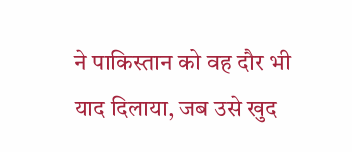ने पाकिस्तान को वह दौर भी याद दिलाया, जब उसे खुद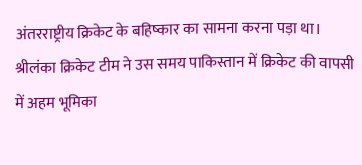अंतरराष्ट्रीय क्रिकेट के बहिष्कार का सामना करना पड़ा था। श्रीलंका क्रिकेट टीम ने उस समय पाकिस्तान में क्रिकेट की वापसी में अहम भूमिका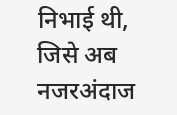निभाई थी, जिसे अब नजरअंदाज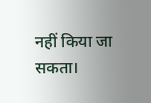नहीं किया जा सकता।